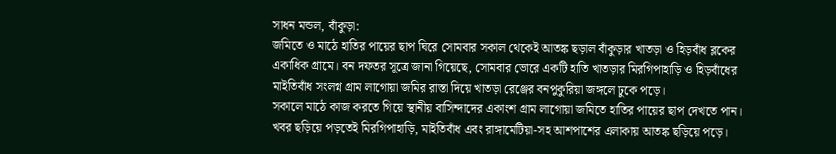সাধন মন্ডল, বাঁকুড়া:
জমিতে ও মাঠে হাতির পায়ের ছাপ ঘিরে সোমবার সকাল থেকেই আতঙ্ক ছড়াল বাঁকুড়ার খাতড়া ও হিড়বাঁধ ব্লকের একাধিক গ্রামে। বন দফতর সূত্রে জানা গিয়েছে, সোমবার ভোরে একটি হাতি খাতড়ার মিরগিপাহাড়ি ও হিড়বাঁধের মাইতিবাঁধ সংলগ্ন গ্রাম লাগোয়া জমির রাস্তা দিয়ে খাতড়া রেঞ্জের বনপুকুরিয়া জঙ্গলে ঢুকে পড়ে।
সকালে মাঠে কাজ করতে গিয়ে স্থানীয় বাসিন্দাদের একাংশ গ্রাম লাগোয়া জমিতে হাতির পায়ের ছাপ দেখতে পান। খবর ছড়িয়ে পড়তেই মিরগিপাহাড়ি, মাইতিবাঁধ এবং রাঙ্গামেটিয়া-সহ আশপাশের এলাকায় আতঙ্ক ছড়িয়ে পড়ে।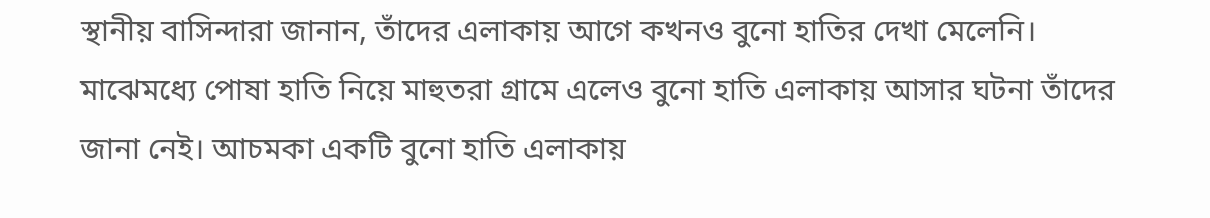স্থানীয় বাসিন্দারা জানান, তাঁদের এলাকায় আগে কখনও বুনো হাতির দেখা মেলেনি। মাঝেমধ্যে পোষা হাতি নিয়ে মাহুতরা গ্রামে এলেও বুনো হাতি এলাকায় আসার ঘটনা তাঁদের জানা নেই। আচমকা একটি বুনো হাতি এলাকায়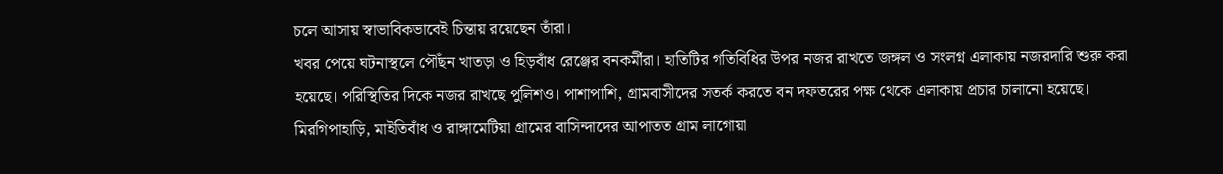চলে আসায় স্বাভাবিকভাবেই চিন্তায় রয়েছেন তাঁরা।
খবর পেয়ে ঘটনাস্থলে পৌঁছন খাতড়া ও হিড়বাঁধ রেঞ্জের বনকর্মীরা। হাতিটির গতিবিধির উপর নজর রাখতে জঙ্গল ও সংলগ্ন এলাকায় নজরদারি শুরু করা হয়েছে। পরিস্থিতির দিকে নজর রাখছে পুলিশও। পাশাপাশি, গ্রামবাসীদের সতর্ক করতে বন দফতরের পক্ষ থেকে এলাকায় প্রচার চালানো হয়েছে।
মিরগিপাহাড়ি, মাইতিবাঁধ ও রাঙ্গামেটিয়া গ্রামের বাসিন্দাদের আপাতত গ্রাম লাগোয়া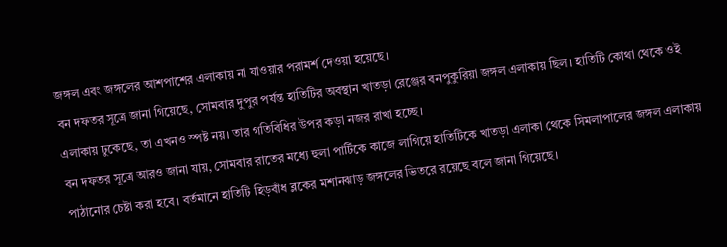জঙ্গল এবং জঙ্গলের আশপাশের এলাকায় না যাওয়ার পরামর্শ দেওয়া হয়েছে।
বন দফতর সূত্রে জানা গিয়েছে, সোমবার দুপুর পর্যন্ত হাতিটির অবস্থান খাতড়া রেঞ্জের বনপুকুরিয়া জঙ্গল এলাকায় ছিল। হাতিটি কোথা থেকে ওই এলাকায় ঢুকেছে, তা এখনও স্পষ্ট নয়। তার গতিবিধির উপর কড়া নজর রাখা হচ্ছে।
বন দফতর সূত্রে আরও জানা যায়, সোমবার রাতের মধ্যে হুলা পার্টিকে কাজে লাগিয়ে হাতিটিকে খাতড়া এলাকা থেকে সিমলাপালের জঙ্গল এলাকায় পাঠানোর চেষ্টা করা হবে। বর্তমানে হাতিটি হিড়বাঁধ ব্লকের মশানঝাড় জঙ্গলের ভিতরে রয়েছে বলে জানা গিয়েছে।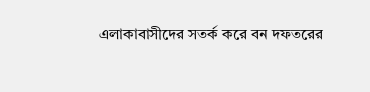এলাকাবাসীদের সতর্ক করে বন দফতরের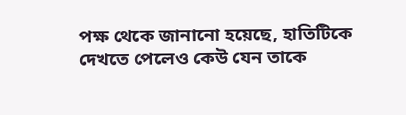পক্ষ থেকে জানানো হয়েছে, হাতিটিকে দেখতে পেলেও কেউ যেন তাকে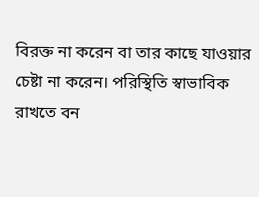বিরক্ত না করেন বা তার কাছে যাওয়ার চেষ্টা না করেন। পরিস্থিতি স্বাভাবিক রাখতে বন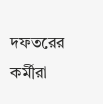দফতরের কর্মীরা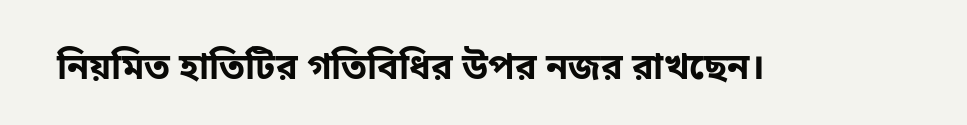নিয়মিত হাতিটির গতিবিধির উপর নজর রাখছেন।